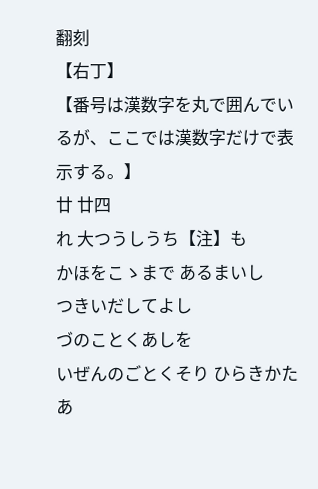翻刻
【右丁】
【番号は漢数字を丸で囲んでいるが、ここでは漢数字だけで表示する。】
廿 廿四
れ 大つうしうち【注】も
かほをこゝまで あるまいし
つきいだしてよし
づのことくあしを
いぜんのごとくそり ひらきかたあ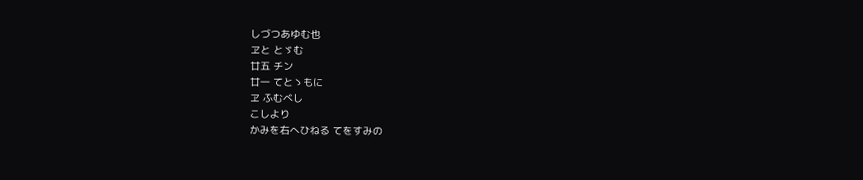しづつあゆむ也
ヱと とゞむ
廿五 チン
廿一 てとゝもに
ヱ ふむべし
こしより
かみを右へひねる てをすみの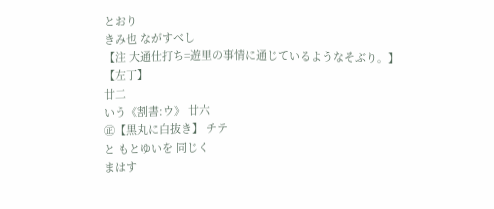とおり
きみ也 ながすべし
【注 大通仕打ち=遊里の事情に通じているようなそぶり。】
【左丁】
廿二
いう《割書:ウ》 廿六
㊣【黒丸に白抜き】 チテ
と もとゆいを 同じく
まはす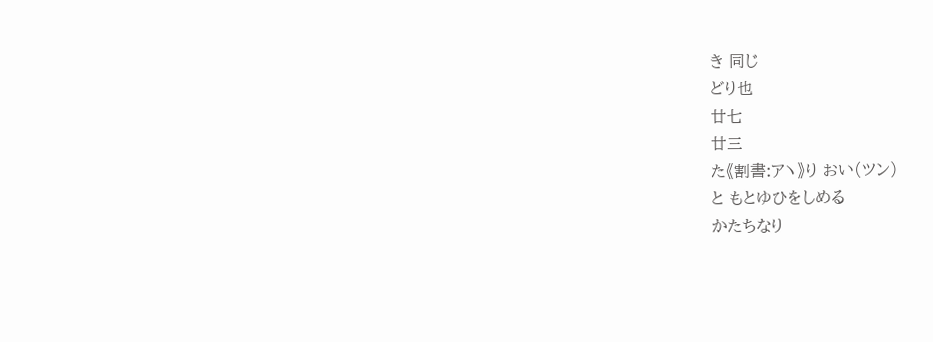き 同じ
どり也
廿七
廿三
た《割書:アヽ》り おい(ツン)
と もとゆひをしめる
かたちなり